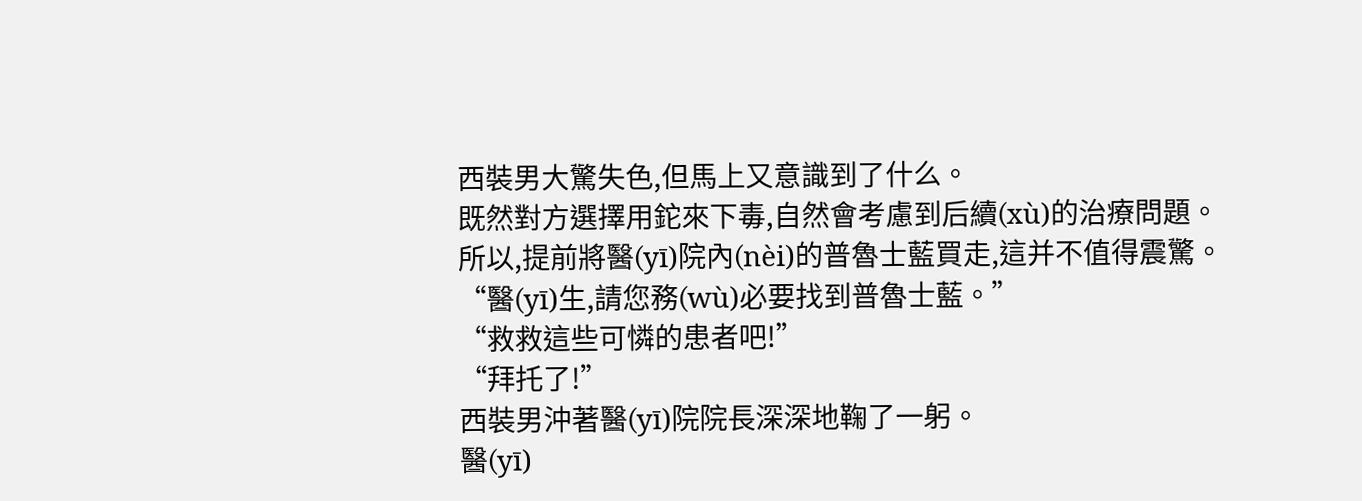西裝男大驚失色,但馬上又意識到了什么。
既然對方選擇用鉈來下毒,自然會考慮到后續(xù)的治療問題。
所以,提前將醫(yī)院內(nèi)的普魯士藍買走,這并不值得震驚。
“醫(yī)生,請您務(wù)必要找到普魯士藍。”
“救救這些可憐的患者吧!”
“拜托了!”
西裝男沖著醫(yī)院院長深深地鞠了一躬。
醫(yī)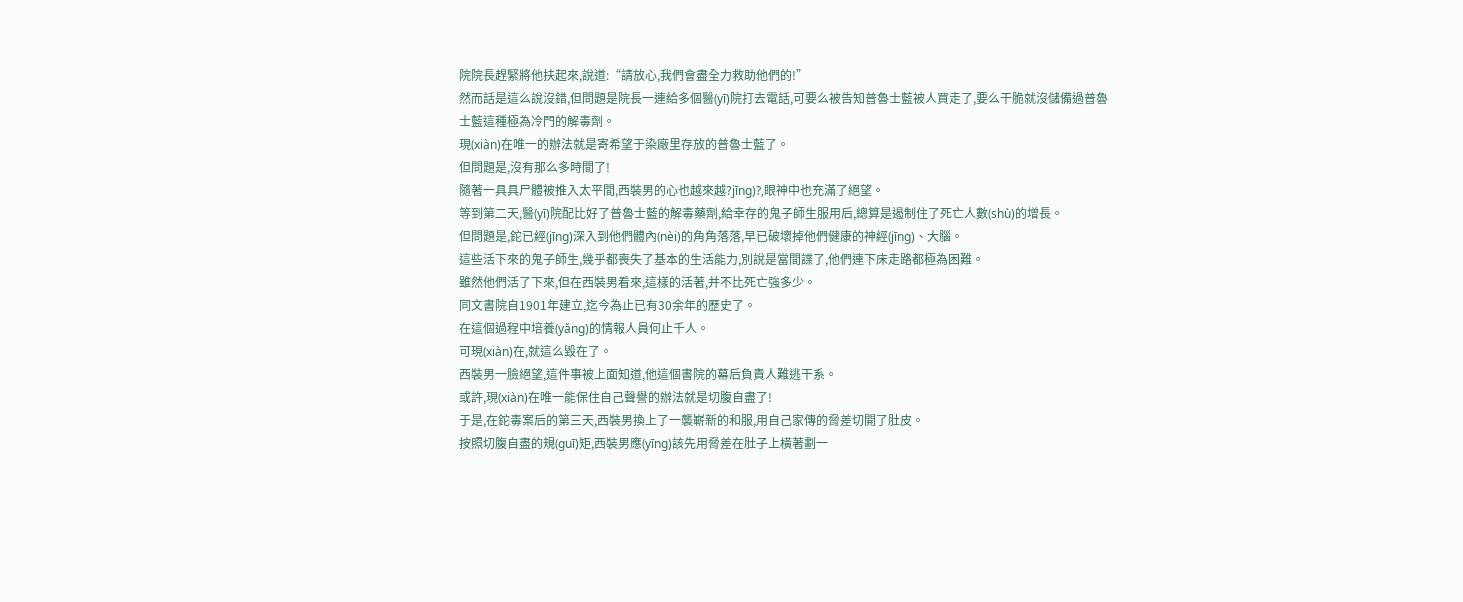院院長趕緊將他扶起來,說道:“請放心,我們會盡全力救助他們的!”
然而話是這么說沒錯,但問題是院長一連給多個醫(yī)院打去電話,可要么被告知普魯士藍被人買走了,要么干脆就沒儲備過普魯士藍這種極為冷門的解毒劑。
現(xiàn)在唯一的辦法就是寄希望于染廠里存放的普魯士藍了。
但問題是,沒有那么多時間了!
隨著一具具尸體被推入太平間,西裝男的心也越來越?jīng)?,眼神中也充滿了絕望。
等到第二天,醫(yī)院配比好了普魯士藍的解毒藥劑,給幸存的鬼子師生服用后,總算是遏制住了死亡人數(shù)的增長。
但問題是,鉈已經(jīng)深入到他們體內(nèi)的角角落落,早已破壞掉他們健康的神經(jīng)、大腦。
這些活下來的鬼子師生,幾乎都喪失了基本的生活能力,別說是當間諜了,他們連下床走路都極為困難。
雖然他們活了下來,但在西裝男看來,這樣的活著,并不比死亡強多少。
同文書院自1901年建立,迄今為止已有30余年的歷史了。
在這個過程中培養(yǎng)的情報人員何止千人。
可現(xiàn)在,就這么毀在了。
西裝男一臉絕望,這件事被上面知道,他這個書院的幕后負責人難逃干系。
或許,現(xiàn)在唯一能保住自己聲譽的辦法就是切腹自盡了!
于是,在鉈毒案后的第三天,西裝男換上了一襲嶄新的和服,用自己家傳的脅差切開了肚皮。
按照切腹自盡的規(guī)矩,西裝男應(yīng)該先用脅差在肚子上橫著劃一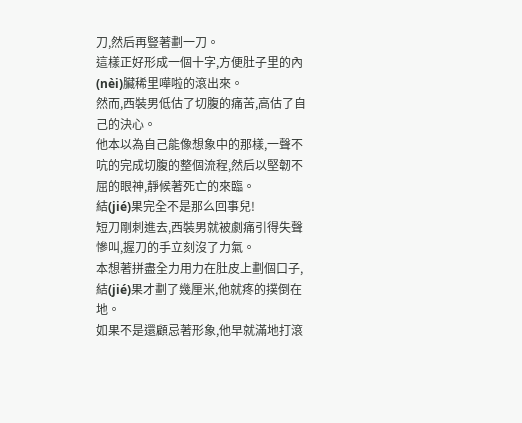刀,然后再豎著劃一刀。
這樣正好形成一個十字,方便肚子里的內(nèi)臟稀里嘩啦的滾出來。
然而,西裝男低估了切腹的痛苦,高估了自己的決心。
他本以為自己能像想象中的那樣,一聲不吭的完成切腹的整個流程,然后以堅韌不屈的眼神,靜候著死亡的來臨。
結(jié)果完全不是那么回事兒!
短刀剛刺進去,西裝男就被劇痛引得失聲慘叫,握刀的手立刻沒了力氣。
本想著拼盡全力用力在肚皮上劃個口子,結(jié)果才劃了幾厘米,他就疼的撲倒在地。
如果不是還顧忌著形象,他早就滿地打滾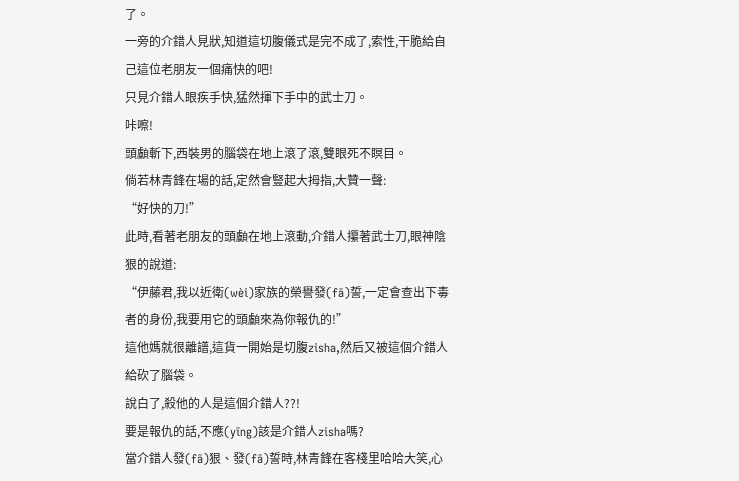了。
一旁的介錯人見狀,知道這切腹儀式是完不成了,索性,干脆給自己這位老朋友一個痛快的吧!
只見介錯人眼疾手快,猛然揮下手中的武士刀。
咔嚓!
頭顱斬下,西裝男的腦袋在地上滾了滾,雙眼死不瞑目。
倘若林青鋒在場的話,定然會豎起大拇指,大贊一聲:
“好快的刀!”
此時,看著老朋友的頭顱在地上滾動,介錯人攥著武士刀,眼神陰狠的說道:
“伊藤君,我以近衛(wèi)家族的榮譽發(fā)誓,一定會查出下毒者的身份,我要用它的頭顱來為你報仇的!”
這他媽就很離譜,這貨一開始是切腹zisha,然后又被這個介錯人給砍了腦袋。
說白了,殺他的人是這個介錯人??!
要是報仇的話,不應(yīng)該是介錯人zisha嗎?
當介錯人發(fā)狠、發(fā)誓時,林青鋒在客棧里哈哈大笑,心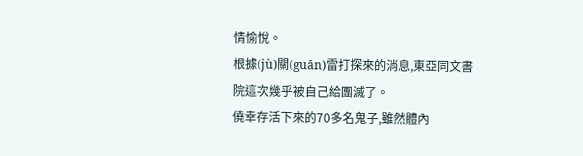情愉悅。
根據(jù)關(guān)雷打探來的消息,東亞同文書院這次幾乎被自己給團滅了。
僥幸存活下來的70多名鬼子,雖然體內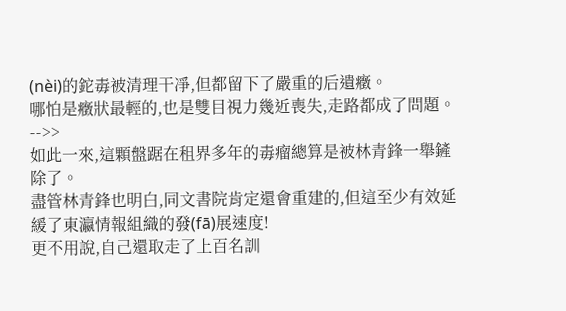(nèi)的鉈毒被清理干凈,但都留下了嚴重的后遺癥。
哪怕是癥狀最輕的,也是雙目視力幾近喪失,走路都成了問題。-->>
如此一來,這顆盤踞在租界多年的毒瘤總算是被林青鋒一舉鏟除了。
盡管林青鋒也明白,同文書院肯定還會重建的,但這至少有效延緩了東瀛情報組織的發(fā)展速度!
更不用說,自己還取走了上百名訓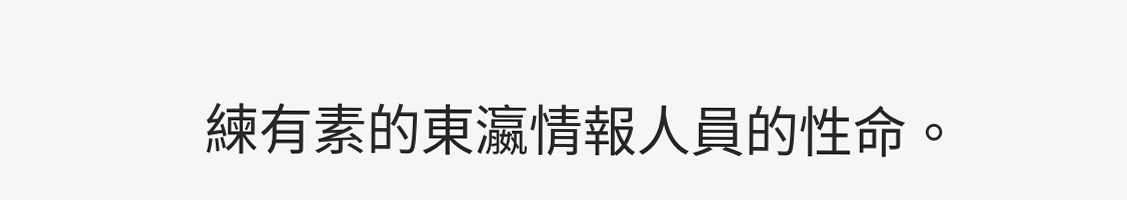練有素的東瀛情報人員的性命。